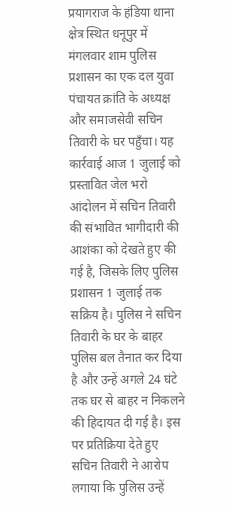प्रयागराज के हंडिया थाना क्षेत्र स्थित धनूपुर में मंगलवार शाम पुलिस प्रशासन का एक दल युवा पंचायत क्रांति के अध्यक्ष और समाजसेवी सचिन तिवारी के घर पहुँचा। यह कार्रवाई आज 1 जुलाई को प्रस्तावित जेल भरो आंदोलन में सचिन तिवारी की संभावित भागीदारी की आशंका को देखते हुए की गई है, जिसके लिए पुलिस प्रशासन 1 जुलाई तक सक्रिय है। पुलिस ने सचिन तिवारी के घर के बाहर पुलिस बल तैनात कर दिया है और उन्हें अगले 24 घंटे तक घर से बाहर न निकलने की हिदायत दी गई है। इस पर प्रतिक्रिया देते हुए सचिन तिवारी ने आरोप लगाया कि पुलिस उन्हें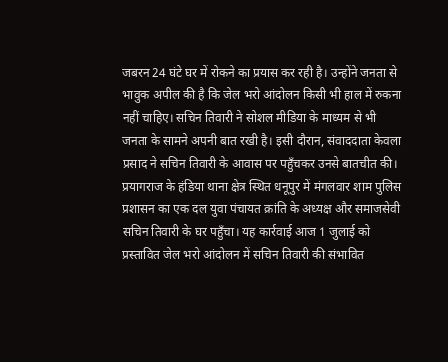जबरन 24 घंटे घर में रोकने का प्रयास कर रही है। उन्होंने जनता से भावुक अपील की है कि जेल भरो आंदोलन किसी भी हाल में रुकना नहीं चाहिए। सचिन तिवारी ने सोशल मीडिया के माध्यम से भी जनता के सामने अपनी बात रखी है। इसी दौरान, संवाददाता केवला प्रसाद ने सचिन तिवारी के आवास पर पहुँचकर उनसे बातचीत की।
प्रयागराज के हंडिया थाना क्षेत्र स्थित धनूपुर में मंगलवार शाम पुलिस प्रशासन का एक दल युवा पंचायत क्रांति के अध्यक्ष और समाजसेवी सचिन तिवारी के घर पहुँचा। यह कार्रवाई आज 1 जुलाई को प्रस्तावित जेल भरो आंदोलन में सचिन तिवारी की संभावित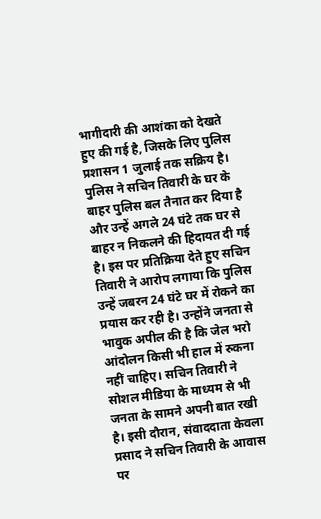भागीदारी की आशंका को देखते हुए की गई है, जिसके लिए पुलिस प्रशासन 1 जुलाई तक सक्रिय है। पुलिस ने सचिन तिवारी के घर के बाहर पुलिस बल तैनात कर दिया है और उन्हें अगले 24 घंटे तक घर से बाहर न निकलने की हिदायत दी गई है। इस पर प्रतिक्रिया देते हुए सचिन तिवारी ने आरोप लगाया कि पुलिस उन्हें जबरन 24 घंटे घर में रोकने का प्रयास कर रही है। उन्होंने जनता से भावुक अपील की है कि जेल भरो आंदोलन किसी भी हाल में रुकना नहीं चाहिए। सचिन तिवारी ने सोशल मीडिया के माध्यम से भी जनता के सामने अपनी बात रखी है। इसी दौरान, संवाददाता केवला प्रसाद ने सचिन तिवारी के आवास पर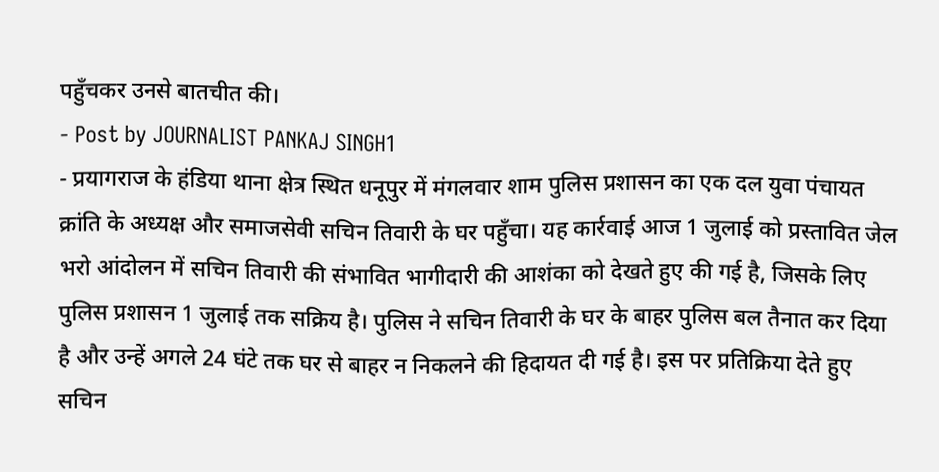पहुँचकर उनसे बातचीत की।
- Post by JOURNALIST PANKAJ SINGH1
- प्रयागराज के हंडिया थाना क्षेत्र स्थित धनूपुर में मंगलवार शाम पुलिस प्रशासन का एक दल युवा पंचायत क्रांति के अध्यक्ष और समाजसेवी सचिन तिवारी के घर पहुँचा। यह कार्रवाई आज 1 जुलाई को प्रस्तावित जेल भरो आंदोलन में सचिन तिवारी की संभावित भागीदारी की आशंका को देखते हुए की गई है, जिसके लिए पुलिस प्रशासन 1 जुलाई तक सक्रिय है। पुलिस ने सचिन तिवारी के घर के बाहर पुलिस बल तैनात कर दिया है और उन्हें अगले 24 घंटे तक घर से बाहर न निकलने की हिदायत दी गई है। इस पर प्रतिक्रिया देते हुए सचिन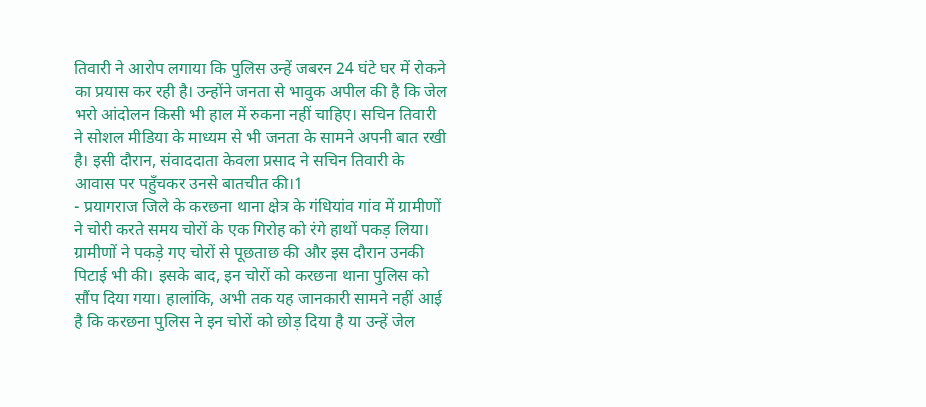तिवारी ने आरोप लगाया कि पुलिस उन्हें जबरन 24 घंटे घर में रोकने का प्रयास कर रही है। उन्होंने जनता से भावुक अपील की है कि जेल भरो आंदोलन किसी भी हाल में रुकना नहीं चाहिए। सचिन तिवारी ने सोशल मीडिया के माध्यम से भी जनता के सामने अपनी बात रखी है। इसी दौरान, संवाददाता केवला प्रसाद ने सचिन तिवारी के आवास पर पहुँचकर उनसे बातचीत की।1
- प्रयागराज जिले के करछना थाना क्षेत्र के गंधियांव गांव में ग्रामीणों ने चोरी करते समय चोरों के एक गिरोह को रंगे हाथों पकड़ लिया। ग्रामीणों ने पकड़े गए चोरों से पूछताछ की और इस दौरान उनकी पिटाई भी की। इसके बाद, इन चोरों को करछना थाना पुलिस को सौंप दिया गया। हालांकि, अभी तक यह जानकारी सामने नहीं आई है कि करछना पुलिस ने इन चोरों को छोड़ दिया है या उन्हें जेल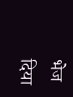भेज दिया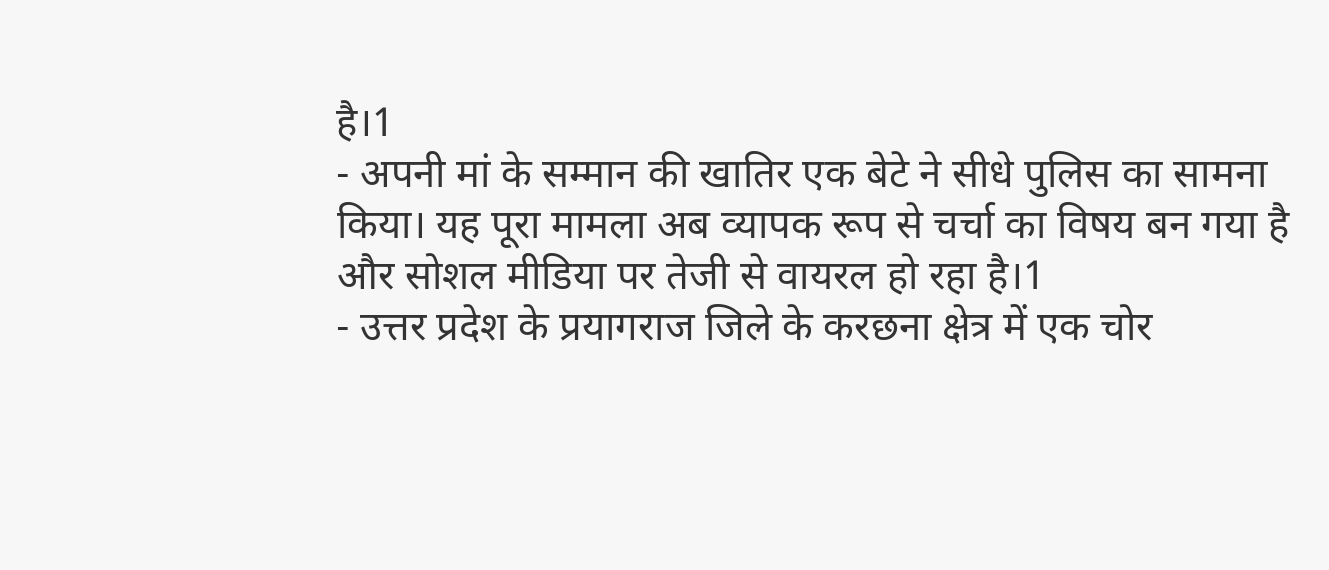है।1
- अपनी मां के सम्मान की खातिर एक बेटे ने सीधे पुलिस का सामना किया। यह पूरा मामला अब व्यापक रूप से चर्चा का विषय बन गया है और सोशल मीडिया पर तेजी से वायरल हो रहा है।1
- उत्तर प्रदेश के प्रयागराज जिले के करछना क्षेत्र में एक चोर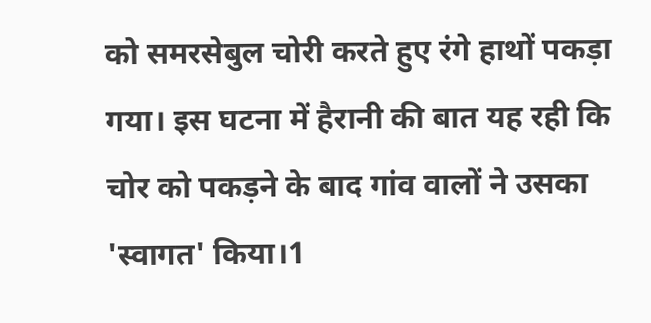को समरसेबुल चोरी करते हुए रंगे हाथों पकड़ा गया। इस घटना में हैरानी की बात यह रही कि चोर को पकड़ने के बाद गांव वालों ने उसका 'स्वागत' किया।1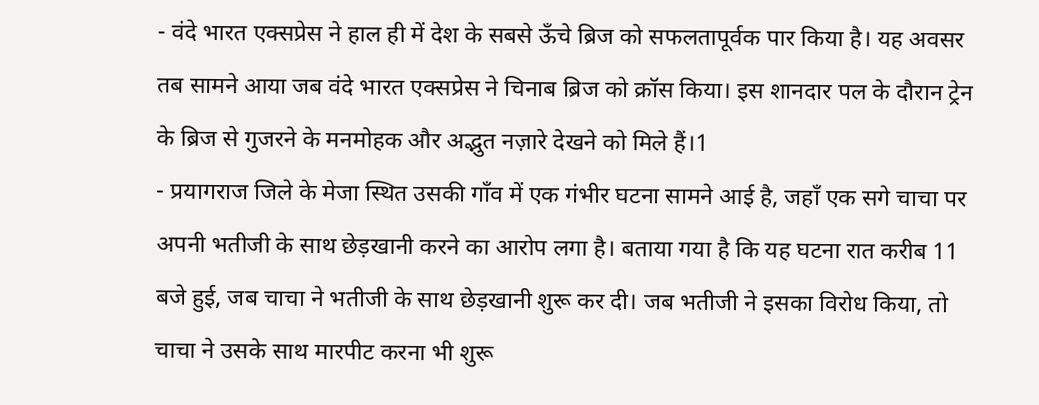- वंदे भारत एक्सप्रेस ने हाल ही में देश के सबसे ऊँचे ब्रिज को सफलतापूर्वक पार किया है। यह अवसर तब सामने आया जब वंदे भारत एक्सप्रेस ने चिनाब ब्रिज को क्रॉस किया। इस शानदार पल के दौरान ट्रेन के ब्रिज से गुजरने के मनमोहक और अद्भुत नज़ारे देखने को मिले हैं।1
- प्रयागराज जिले के मेजा स्थित उसकी गाँव में एक गंभीर घटना सामने आई है, जहाँ एक सगे चाचा पर अपनी भतीजी के साथ छेड़खानी करने का आरोप लगा है। बताया गया है कि यह घटना रात करीब 11 बजे हुई, जब चाचा ने भतीजी के साथ छेड़खानी शुरू कर दी। जब भतीजी ने इसका विरोध किया, तो चाचा ने उसके साथ मारपीट करना भी शुरू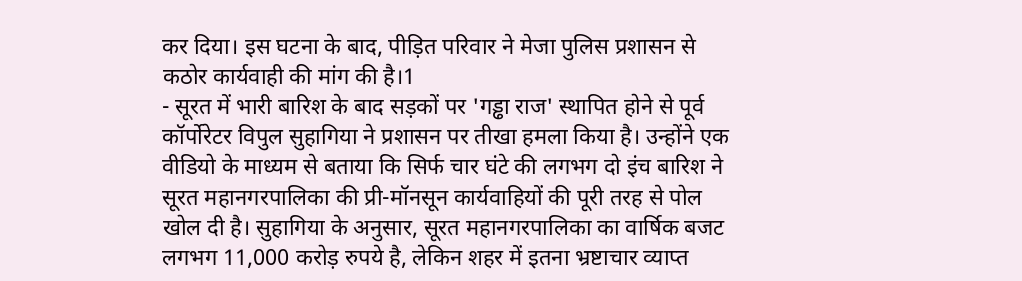कर दिया। इस घटना के बाद, पीड़ित परिवार ने मेजा पुलिस प्रशासन से कठोर कार्यवाही की मांग की है।1
- सूरत में भारी बारिश के बाद सड़कों पर 'गड्ढा राज' स्थापित होने से पूर्व कॉर्पोरेटर विपुल सुहागिया ने प्रशासन पर तीखा हमला किया है। उन्होंने एक वीडियो के माध्यम से बताया कि सिर्फ चार घंटे की लगभग दो इंच बारिश ने सूरत महानगरपालिका की प्री-मॉनसून कार्यवाहियों की पूरी तरह से पोल खोल दी है। सुहागिया के अनुसार, सूरत महानगरपालिका का वार्षिक बजट लगभग 11,000 करोड़ रुपये है, लेकिन शहर में इतना भ्रष्टाचार व्याप्त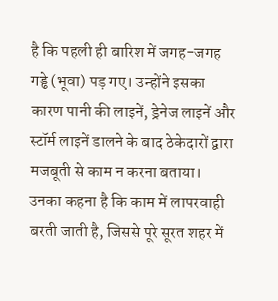है कि पहली ही बारिश में जगह-जगह गड्ढे (भूवा) पड़ गए। उन्होंने इसका कारण पानी की लाइनें, ड्रेनेज लाइनें और स्टॉर्म लाइनें डालने के बाद ठेकेदारों द्वारा मजबूती से काम न करना बताया। उनका कहना है कि काम में लापरवाही बरती जाती है, जिससे पूरे सूरत शहर में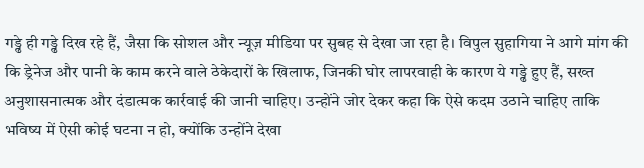गड्ढे ही गड्ढे दिख रहे हैं, जैसा कि सोशल और न्यूज़ मीडिया पर सुबह से देखा जा रहा है। विपुल सुहागिया ने आगे मांग की कि ड्रेनेज और पानी के काम करने वाले ठेकेदारों के खिलाफ, जिनकी घोर लापरवाही के कारण ये गड्ढे हुए हैं, सख्त अनुशासनात्मक और दंडात्मक कार्रवाई की जानी चाहिए। उन्होंने जोर देकर कहा कि ऐसे कदम उठाने चाहिए ताकि भविष्य में ऐसी कोई घटना न हो, क्योंकि उन्होंने देखा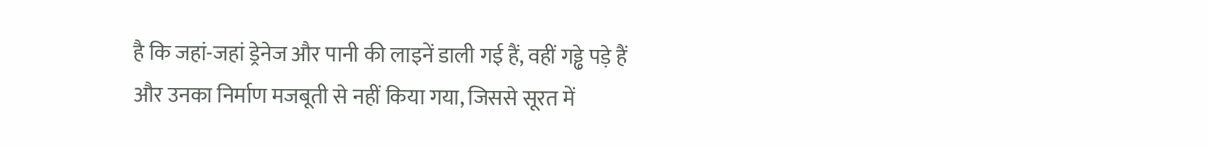है कि जहां-जहां ड्रेनेज और पानी की लाइनें डाली गई हैं, वहीं गड्ढे पड़े हैं और उनका निर्माण मजबूती से नहीं किया गया, जिससे सूरत में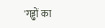'गड्ढों का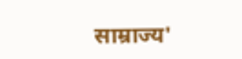साम्राज्य'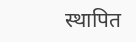स्थापित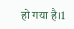हो गया है।1